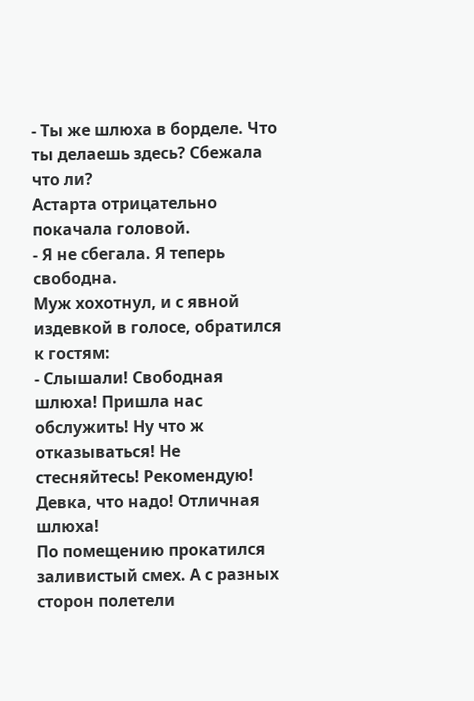- Ты же шлюха в борделе. Что ты делаешь здесь? Сбежала что ли?
Астарта отрицательно покачала головой.
- Я не сбегала. Я теперь свободна.
Муж хохотнул, и с явной издевкой в голосе, обратился к гостям:
- Слышали! Свободная шлюха! Пришла нас обслужить! Ну что ж отказываться! Не стесняйтесь! Рекомендую! Девка, что надо! Отличная шлюха!
По помещению прокатился заливистый смех. А с разных сторон полетели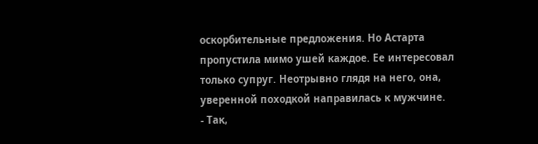оскорбительные предложения. Но Астарта пропустила мимо ушей каждое. Ее интересовал только супруг. Неотрывно глядя на него, она, уверенной походкой направилась к мужчине.
- Так,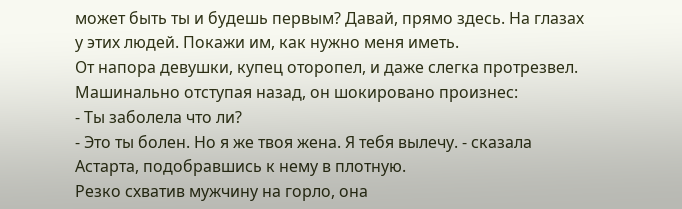может быть ты и будешь первым? Давай, прямо здесь. На глазах у этих людей. Покажи им, как нужно меня иметь.
От напора девушки, купец оторопел, и даже слегка протрезвел. Машинально отступая назад, он шокировано произнес:
- Ты заболела что ли?
- Это ты болен. Но я же твоя жена. Я тебя вылечу. - сказала Астарта, подобравшись к нему в плотную.
Резко схватив мужчину на горло, она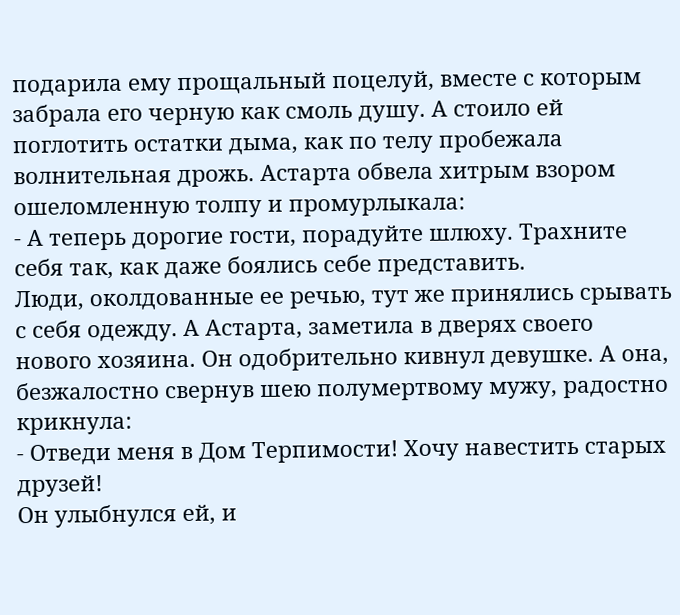подарила ему прощальный поцелуй, вместе с которым забрала его черную как смоль душу. А стоило ей поглотить остатки дыма, как по телу пробежала волнительная дрожь. Астарта обвела хитрым взором ошеломленную толпу и промурлыкала:
- А теперь дорогие гости, порадуйте шлюху. Трахните себя так, как даже боялись себе представить.
Люди, околдованные ее речью, тут же принялись срывать с себя одежду. А Астарта, заметила в дверях своего нового хозяина. Он одобрительно кивнул девушке. А она, безжалостно свернув шею полумертвому мужу, радостно крикнула:
- Отведи меня в Дом Терпимости! Хочу навестить старых друзей!
Он улыбнулся ей, и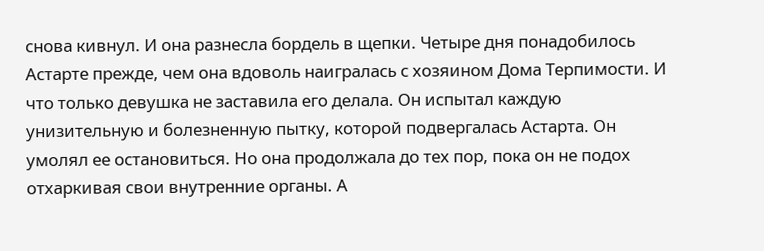снова кивнул. И она разнесла бордель в щепки. Четыре дня понадобилось Астарте прежде, чем она вдоволь наигралась с хозяином Дома Терпимости. И что только девушка не заставила его делала. Он испытал каждую унизительную и болезненную пытку, которой подвергалась Астарта. Он умолял ее остановиться. Но она продолжала до тех пор, пока он не подох отхаркивая свои внутренние органы. А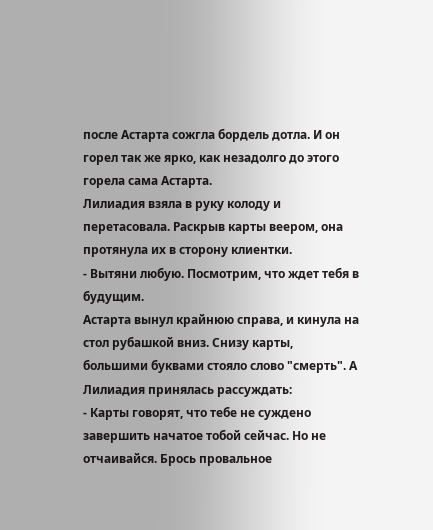после Астарта сожгла бордель дотла. И он горел так же ярко, как незадолго до этого горела сама Астарта.
Лилиадия взяла в руку колоду и перетасовала. Раскрыв карты веером, она протянула их в сторону клиентки.
- Вытяни любую. Посмотрим, что ждет тебя в будущим.
Астарта вынул крайнюю справа, и кинула на стол рубашкой вниз. Снизу карты, большими буквами стояло слово "смерть". А Лилиадия принялась рассуждать:
- Карты говорят, что тебе не суждено завершить начатое тобой сейчас. Но не отчаивайся. Брось провальное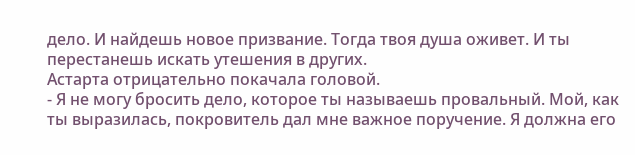дело. И найдешь новое призвание. Тогда твоя душа оживет. И ты перестанешь искать утешения в других.
Астарта отрицательно покачала головой.
- Я не могу бросить дело, которое ты называешь провальный. Мой, как ты выразилась, покровитель дал мне важное поручение. Я должна его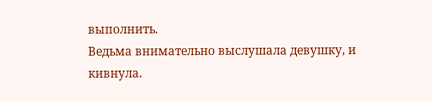выполнить.
Ведьма внимательно выслушала девушку, и кивнула.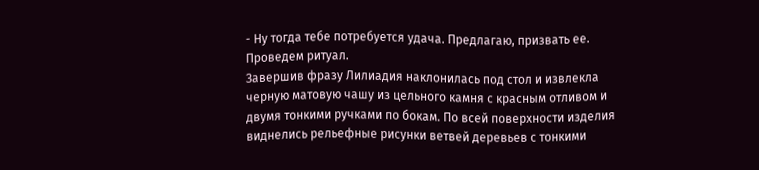- Ну тогда тебе потребуется удача. Предлагаю, призвать ее. Проведем ритуал.
Завершив фразу Лилиадия наклонилась под стол и извлекла черную матовую чашу из цельного камня с красным отливом и двумя тонкими ручками по бокам. По всей поверхности изделия виднелись рельефные рисунки ветвей деревьев с тонкими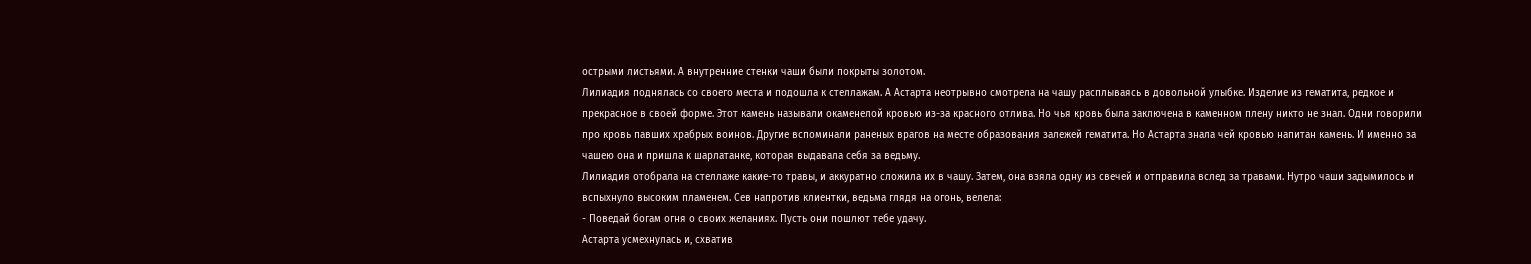острыми листьями. А внутренние стенки чаши были покрыты золотом.
Лилиадия поднялась со своего места и подошла к стеллажам. А Астарта неотрывно смотрела на чашу расплываясь в довольной улыбке. Изделие из гематита, редкое и прекрасное в своей форме. Этот камень называли окаменелой кровью из-за красного отлива. Но чья кровь была заключена в каменном плену никто не знал. Одни говорили про кровь павших храбрых воинов. Другие вспоминали раненых врагов на месте образования залежей гематита. Но Астарта знала чей кровью напитан камень. И именно за чашею она и пришла к шарлатанке, которая выдавала себя за ведьму.
Лилиадия отобрала на стеллаже какие-то травы, и аккуратно сложила их в чашу. Затем, она взяла одну из свечей и отправила вслед за травами. Нутро чаши задымилось и вспыхнуло высоким пламенем. Сев напротив клиентки, ведьма глядя на огонь, велела:
- Поведай богам огня о своих желаниях. Пусть они пошлют тебе удачу.
Астарта усмехнулась и, схватив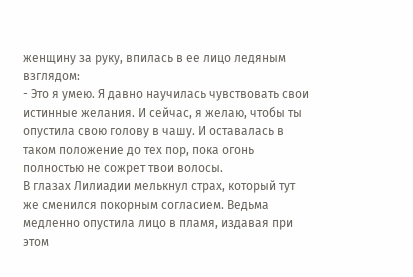женщину за руку, впилась в ее лицо ледяным взглядом:
- Это я умею. Я давно научилась чувствовать свои истинные желания. И сейчас, я желаю, чтобы ты опустила свою голову в чашу. И оставалась в таком положение до тех пор, пока огонь полностью не сожрет твои волосы.
В глазах Лилиадии мелькнул страх, который тут же сменился покорным согласием. Ведьма медленно опустила лицо в пламя, издавая при этом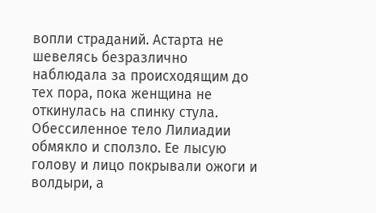вопли страданий. Астарта не шевелясь безразлично наблюдала за происходящим до тех пора, пока женщина не откинулась на спинку стула. Обессиленное тело Лилиадии обмякло и сползло. Ее лысую голову и лицо покрывали ожоги и волдыри, а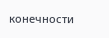конечности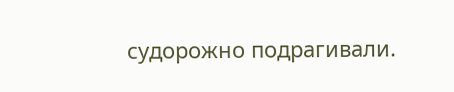судорожно подрагивали.